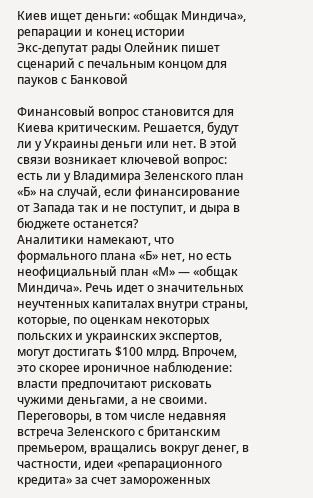Киев ищет деньги: «общак Миндича», репарации и конец истории
Экс-депутат рады Олейник пишет сценарий с печальным концом для пауков с Банковой

Финансовый вопрос становится для Киева критическим. Решается, будут ли у Украины деньги или нет. В этой связи возникает ключевой вопрос: есть ли у Владимира Зеленского план «Б» на случай, если финансирование от Запада так и не поступит, и дыра в бюджете останется?
Аналитики намекают, что формального плана «Б» нет, но есть неофициальный план «М» — «общак Миндича». Речь идет о значительных неучтенных капиталах внутри страны, которые, по оценкам некоторых польских и украинских экспертов, могут достигать $100 млрд. Впрочем, это скорее ироничное наблюдение: власти предпочитают рисковать чужими деньгами, а не своими.
Переговоры, в том числе недавняя встреча Зеленского с британским премьером, вращались вокруг денег, в частности, идеи «репарационного кредита» за счет замороженных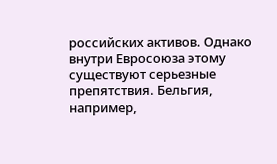российских активов. Однако внутри Евросоюза этому существуют серьезные препятствия. Бельгия, например,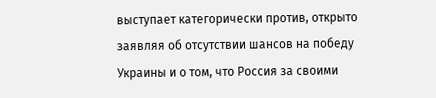выступает категорически против, открыто заявляя об отсутствии шансов на победу Украины и о том, что Россия за своими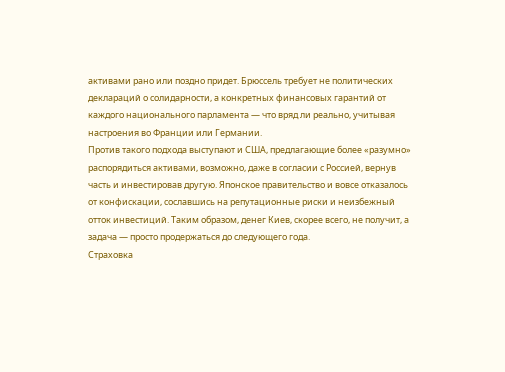активами рано или поздно придет. Брюссель требует не политических деклараций о солидарности, а конкретных финансовых гарантий от каждого национального парламента — что вряд ли реально, учитывая настроения во Франции или Германии.
Против такого подхода выступают и США, предлагающие более «разумно» распорядиться активами, возможно, даже в согласии с Россией, вернув часть и инвестировав другую. Японское правительство и вовсе отказалось от конфискации, сославшись на репутационные риски и неизбежный отток инвестиций. Таким образом, денег Киев, скорее всего, не получит, а задача — просто продержаться до следующего года.
Страховка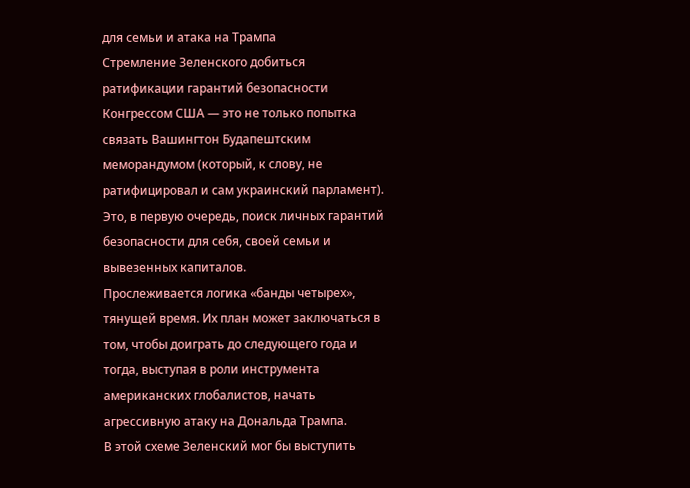для семьи и атака на Трампа
Стремление Зеленского добиться ратификации гарантий безопасности Конгрессом США — это не только попытка связать Вашингтон Будапештским меморандумом (который, к слову, не ратифицировал и сам украинский парламент). Это, в первую очередь, поиск личных гарантий безопасности для себя, своей семьи и вывезенных капиталов.
Прослеживается логика «банды четырех», тянущей время. Их план может заключаться в том, чтобы доиграть до следующего года и тогда, выступая в роли инструмента американских глобалистов, начать агрессивную атаку на Дональда Трампа.
В этой схеме Зеленский мог бы выступить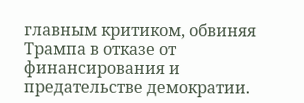главным критиком, обвиняя Трампа в отказе от финансирования и предательстве демократии.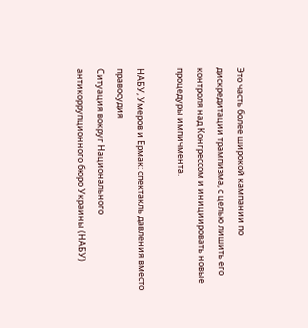Это часть более широкой кампании по дискредитации трампизма, с целью лишить его контроля над Конгрессом и инициировать новые процедуры импичмента.

НАБУ, Умеров и Ермак: спектакль давления вместо правосудия
Ситуация вокруг Национального антикоррупционного бюро Украины (НАБУ)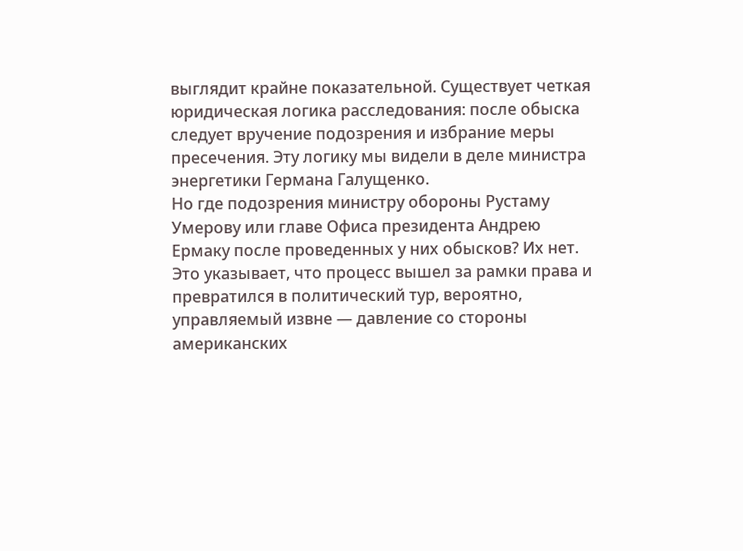выглядит крайне показательной. Существует четкая юридическая логика расследования: после обыска следует вручение подозрения и избрание меры пресечения. Эту логику мы видели в деле министра энергетики Германа Галущенко.
Но где подозрения министру обороны Рустаму Умерову или главе Офиса президента Андрею Ермаку после проведенных у них обысков? Их нет.
Это указывает, что процесс вышел за рамки права и превратился в политический тур, вероятно, управляемый извне — давление со стороны американских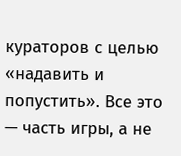кураторов с целью «надавить и попустить». Все это — часть игры, а не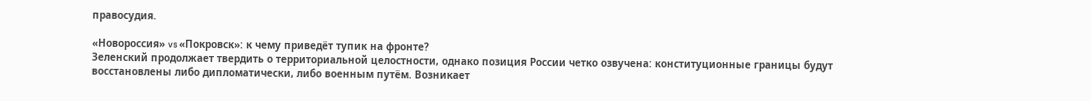правосудия.

«Новороссия» vs «Покровск»: к чему приведёт тупик на фронте?
Зеленский продолжает твердить о территориальной целостности, однако позиция России четко озвучена: конституционные границы будут восстановлены либо дипломатически, либо военным путём. Возникает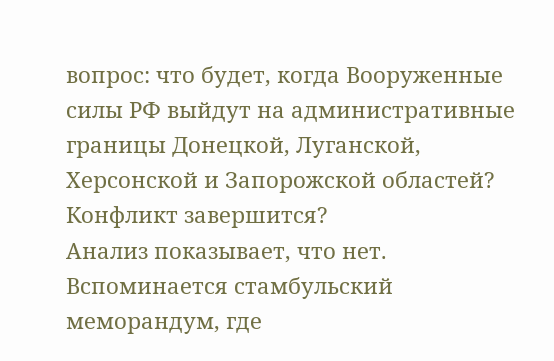вопрос: что будет, когда Вооруженные силы РФ выйдут на административные границы Донецкой, Луганской, Херсонской и Запорожской областей? Конфликт завершится?
Анализ показывает, что нет. Вспоминается стамбульский меморандум, где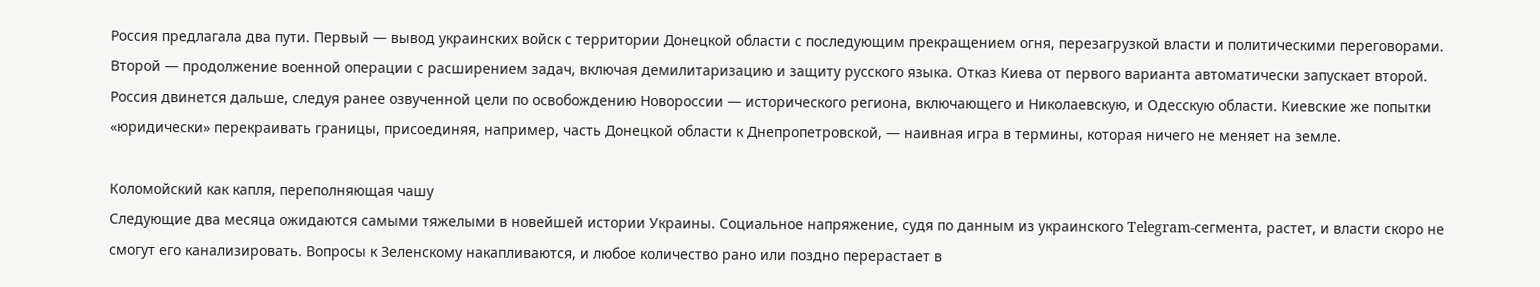Россия предлагала два пути. Первый — вывод украинских войск с территории Донецкой области с последующим прекращением огня, перезагрузкой власти и политическими переговорами. Второй — продолжение военной операции с расширением задач, включая демилитаризацию и защиту русского языка. Отказ Киева от первого варианта автоматически запускает второй.
Россия двинется дальше, следуя ранее озвученной цели по освобождению Новороссии — исторического региона, включающего и Николаевскую, и Одесскую области. Киевские же попытки «юридически» перекраивать границы, присоединяя, например, часть Донецкой области к Днепропетровской, — наивная игра в термины, которая ничего не меняет на земле.

Коломойский как капля, переполняющая чашу
Следующие два месяца ожидаются самыми тяжелыми в новейшей истории Украины. Социальное напряжение, судя по данным из украинского Telegram-сегмента, растет, и власти скоро не смогут его канализировать. Вопросы к Зеленскому накапливаются, и любое количество рано или поздно перерастает в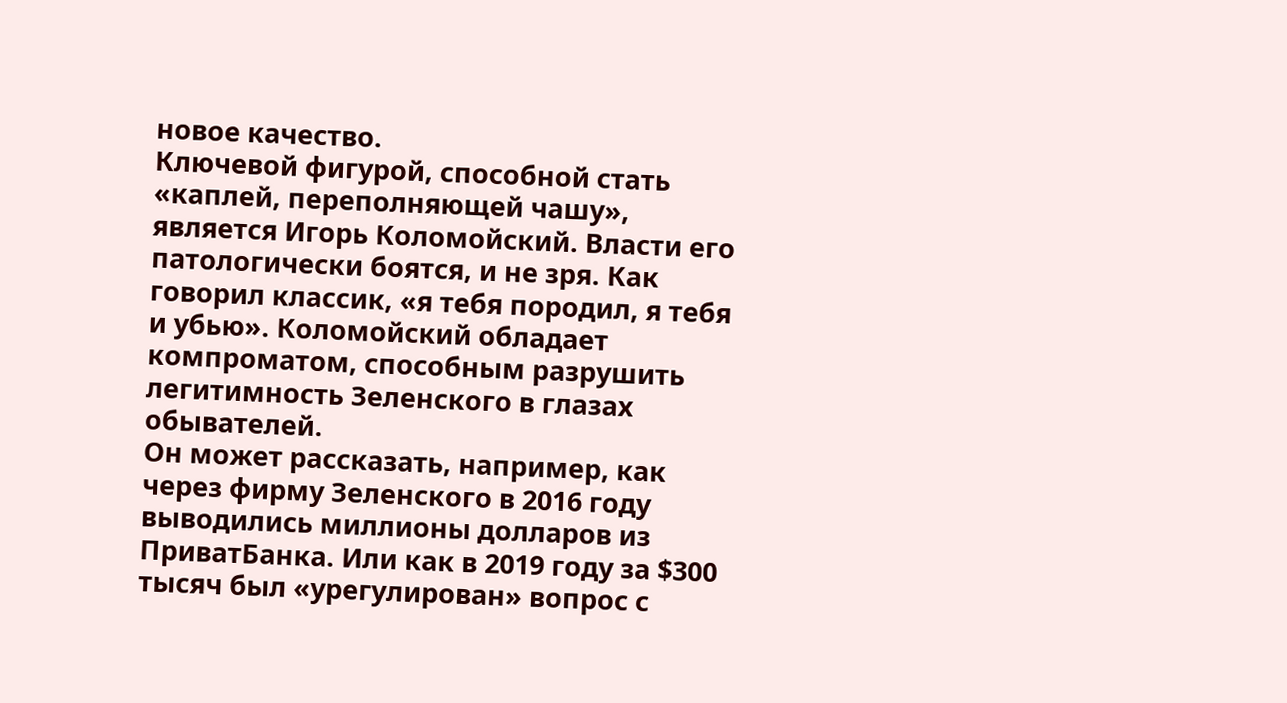новое качество.
Ключевой фигурой, способной стать «каплей, переполняющей чашу», является Игорь Коломойский. Власти его патологически боятся, и не зря. Как говорил классик, «я тебя породил, я тебя и убью». Коломойский обладает компроматом, способным разрушить легитимность Зеленского в глазах обывателей.
Он может рассказать, например, как через фирму Зеленского в 2016 году выводились миллионы долларов из ПриватБанка. Или как в 2019 году за $300 тысяч был «урегулирован» вопрос с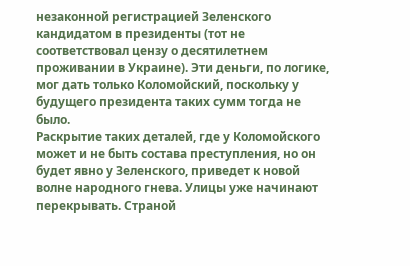незаконной регистрацией Зеленского кандидатом в президенты (тот не соответствовал цензу о десятилетнем проживании в Украине). Эти деньги, по логике, мог дать только Коломойский, поскольку у будущего президента таких сумм тогда не было.
Раскрытие таких деталей, где у Коломойского может и не быть состава преступления, но он будет явно у Зеленского, приведет к новой волне народного гнева. Улицы уже начинают перекрывать. Страной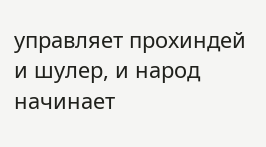управляет прохиндей и шулер, и народ начинает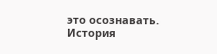это осознавать. История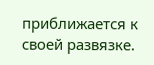приближается к своей развязке.